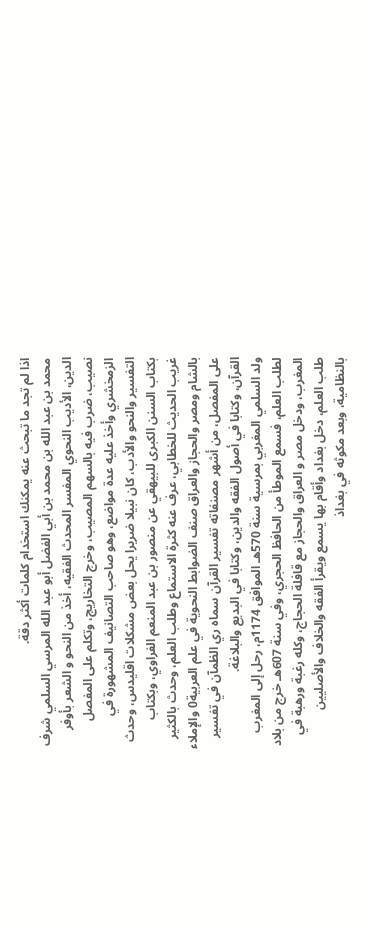اذا لم تجد ما تبحث عنه يمكنك استخدام كلمات أكثر دقة.
محمد بن عبد الله بن محمد بن أبي الفضل أبو عبد الله المرسي السلمي شرف الدين، الأديب النحوي المفسر المحدث الفقيه، أخذ من النحو و الشعر بأوفر نصيب، ضرب فيه بالسهم المصيب، وخرج التخاريج، وتكلم على المفصل الزمخشري وأخذ عليه عدة مواضع، وهو صاحب التصانيف المشهورة في التفسير والنحو والأدب، كان نبيلا ضريرا يحل بعض مشكلات اقليدس، وحدث بكتاب السنن الكبرى للبيهقي عن منصور بن عبد المنعم الفراوي، وبكتاب غريب الحديث للخطابي، عرف عنه كثرة الاستماع وطلب العلم، وحدث بالكثير بالشام ومصر والحجاز والعراق صنف الضوابط النحوية في علم العربية0 والإملاء على المفصل، من أشهر مصنفاته تفسير القرآن سماه ري الظمآن في تفسير القرآن، وكتابا في أصول الفقه والدين، وكتابا في البديع والبلاغة.
ولد السلمي المغربي بمرسية سنة 570هـ الموافق 1174م، رحل إلى المغرب لطلب العلم، فسمع الموطأ من الحافظ الحجري، وفي سنة 607هـ خرج من بلاد المغرب، ودخل مصر و العراق والحجاز مع قافلة الحجاج، وكله رغبة ورهبة في طلب العلم، دخل بغداد وأقام بها يسمع ويقرأ الفقه والخلاف والأصليين بالنظامية، وبعد مكوثه في بغداذ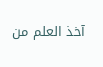آخذ العلم من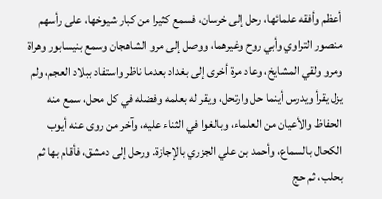أعظم وأفقه علمائها، رحل إلى خرسان، فسمع كثيرا من كبار شيوخها، على رأسهم منصور التراوي وأبي روح وغيرهما، ووصل إلى مرو الشاهجان وسمع بنيسابور وهراة ومرو ولقي المشايخ، وعاد مرة أخرى إلى بغداد بعدما ناظر واستفاد ببلاد العجم، ولم يزل يقرأ ويدرس أينما حل وارتحل، ويقر له بعلمه وفضله في كل محل، سمع منه الحفاظ والأعيان من العلماء، وبالغوا في الثناء عليه، وآخر من روى عنه أيوب الكحال بالسماع، وأحمد بن علي الجزري بالإجازة. ورحل إلى دمشق، فأقام بها ثم بحلب، ثم حج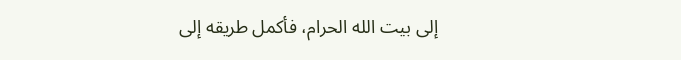إلى بيت الله الحرام، فأكمل طريقه إلى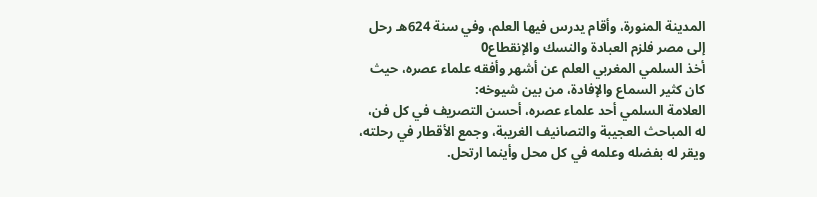المدينة المنورة، وأقام يدرس فيها العلم، وفي سنة 624هـ رحل إلى مصر فلزم العبادة والنسك والإنقطاع0
أخذ السلمي المغربي العلم عن أشهر وأفقه علماء عصره، حيث كان كثير السماع والإفادة، من بين شيوخه:
العلامة السلمي أحد علماء عصره، أحسن التصريف في كل فن، له المباحث العجيبة والتصانيف الغريبة، وجمع الأقطار في رحلته، ويقر له بفضله وعلمه في كل محل وأينما ارتحل.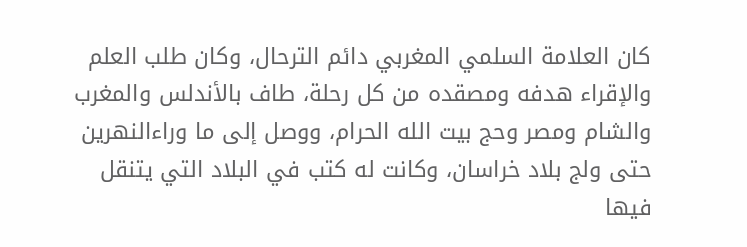كان العلامة السلمي المغربي دائم الترحال، وكان طلب العلم والإقراء هدفه ومصقده من كل رحلة، طاف بالأندلس والمغرب والشام ومصر وحج بيت الله الحرام، ووصل إلى ما وراءالنهرين حتى ولج بلاد خراسان، وكانت له كتب في البلاد التي يتنقل فيها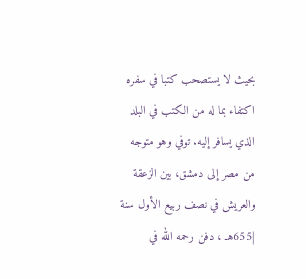بحيث لا يستصحب كتبا في سفره اكتفاء بما له من الكتب في البلد الذي يسافر إليه. توفي وهو متوجه من مصر إلى دمشق، بين الزعقة والعريش في نصف ربيع الأول سنة |655هـ ، دفن رحمه الله في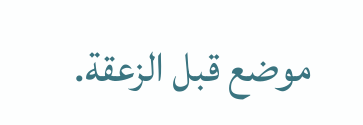موضع قبل الزعقة.